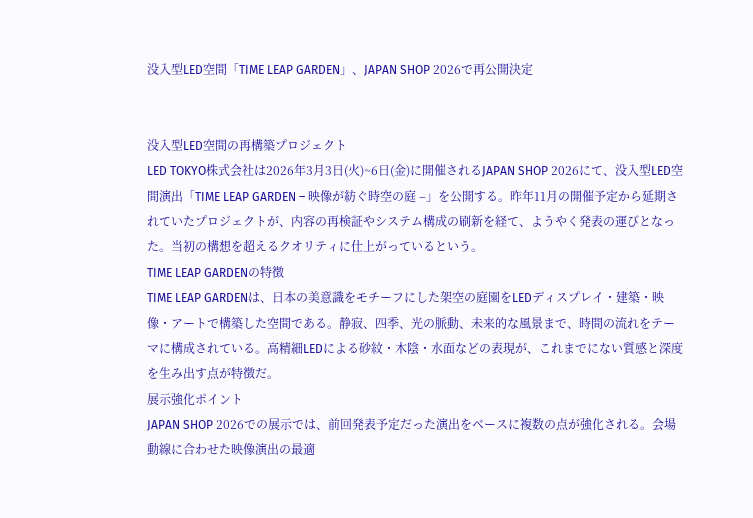没入型LED空間「TIME LEAP GARDEN」、JAPAN SHOP 2026で再公開決定


没入型LED空間の再構築プロジェクト
LED TOKYO株式会社は2026年3月3日(火)~6日(金)に開催されるJAPAN SHOP 2026にて、没入型LED空間演出「TIME LEAP GARDEN – 映像が紡ぐ時空の庭 –」を公開する。昨年11月の開催予定から延期されていたプロジェクトが、内容の再検証やシステム構成の刷新を経て、ようやく発表の運びとなった。当初の構想を超えるクオリティに仕上がっているという。
TIME LEAP GARDENの特徴
TIME LEAP GARDENは、日本の美意識をモチーフにした架空の庭園をLEDディスプレイ・建築・映像・アートで構築した空間である。静寂、四季、光の脈動、未来的な風景まで、時間の流れをテーマに構成されている。高精細LEDによる砂紋・木陰・水面などの表現が、これまでにない質感と深度を生み出す点が特徴だ。
展示強化ポイント
JAPAN SHOP 2026での展示では、前回発表予定だった演出をベースに複数の点が強化される。会場動線に合わせた映像演出の最適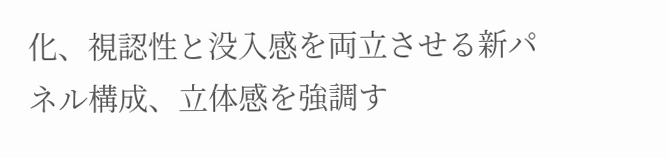化、視認性と没入感を両立させる新パネル構成、立体感を強調す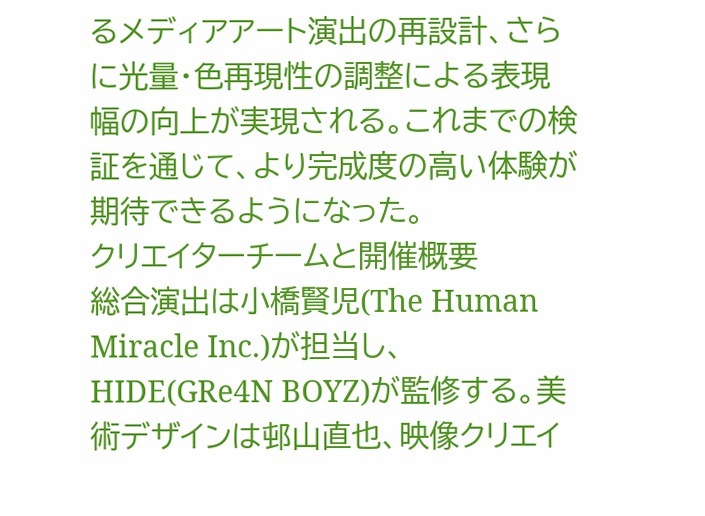るメディアアート演出の再設計、さらに光量・色再現性の調整による表現幅の向上が実現される。これまでの検証を通じて、より完成度の高い体験が期待できるようになった。
クリエイターチームと開催概要
総合演出は小橋賢児(The Human Miracle Inc.)が担当し、HIDE(GRe4N BOYZ)が監修する。美術デザインは邨山直也、映像クリエイ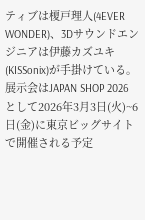ティブは榎戸理人(4EVER WONDER)、3Dサウンドエンジニアは伊藤カズユキ(KISSonix)が手掛けている。展示会はJAPAN SHOP 2026として2026年3月3日(火)~6日(金)に東京ビッグサイトで開催される予定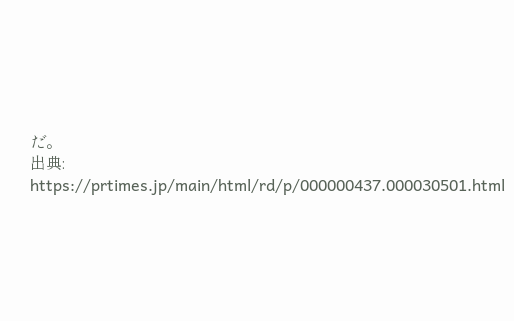だ。
出典: https://prtimes.jp/main/html/rd/p/000000437.000030501.html